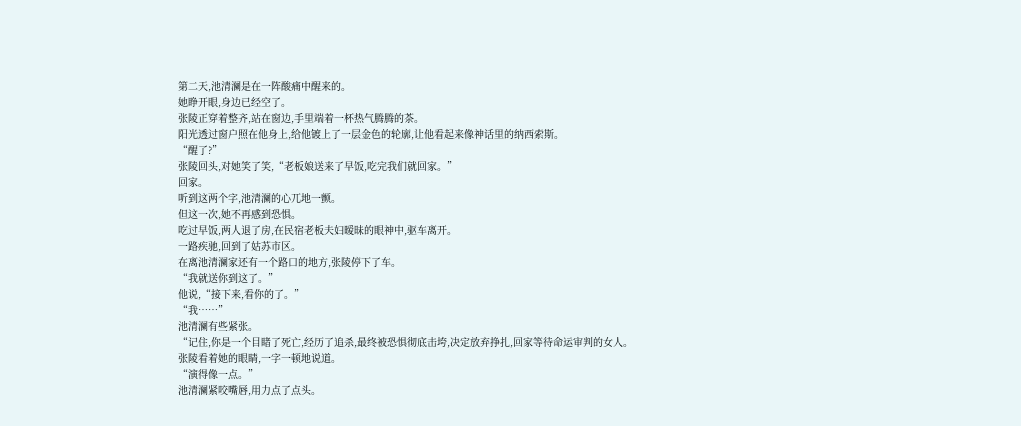第二天,池清澜是在一阵酸痛中醒来的。
她睁开眼,身边已经空了。
张陵正穿着整齐,站在窗边,手里端着一杯热气腾腾的茶。
阳光透过窗户照在他身上,给他镀上了一层金色的轮廓,让他看起来像神话里的纳西索斯。
“醒了?”
张陵回头,对她笑了笑,“老板娘送来了早饭,吃完我们就回家。”
回家。
听到这两个字,池清澜的心兀地一颤。
但这一次,她不再感到恐惧。
吃过早饭,两人退了房,在民宿老板夫妇暧昧的眼神中,驱车离开。
一路疾驰,回到了姑苏市区。
在离池清澜家还有一个路口的地方,张陵停下了车。
“我就送你到这了。”
他说,“接下来,看你的了。”
“我……”
池清澜有些紧张。
“记住,你是一个目睹了死亡,经历了追杀,最终被恐惧彻底击垮,决定放弃挣扎,回家等待命运审判的女人。
张陵看着她的眼睛,一字一顿地说道。
“演得像一点。”
池清澜紧咬嘴唇,用力点了点头。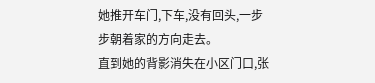她推开车门,下车,没有回头,一步步朝着家的方向走去。
直到她的背影消失在小区门口,张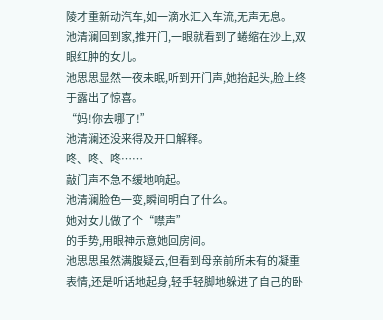陵才重新动汽车,如一滴水汇入车流,无声无息。
池清澜回到家,推开门,一眼就看到了蜷缩在沙上,双眼红肿的女儿。
池思思显然一夜未眠,听到开门声,她抬起头,脸上终于露出了惊喜。
“妈!你去哪了!”
池清澜还没来得及开口解释。
咚、咚、咚……
敲门声不急不缓地响起。
池清澜脸色一变,瞬间明白了什么。
她对女儿做了个“噤声”
的手势,用眼神示意她回房间。
池思思虽然满腹疑云,但看到母亲前所未有的凝重表情,还是听话地起身,轻手轻脚地躲进了自己的卧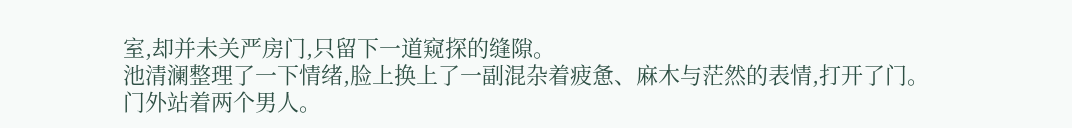室,却并未关严房门,只留下一道窥探的缝隙。
池清澜整理了一下情绪,脸上换上了一副混杂着疲惫、麻木与茫然的表情,打开了门。
门外站着两个男人。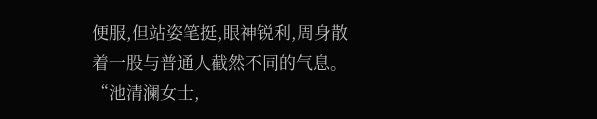便服,但站姿笔挺,眼神锐利,周身散着一股与普通人截然不同的气息。
“池清澜女士,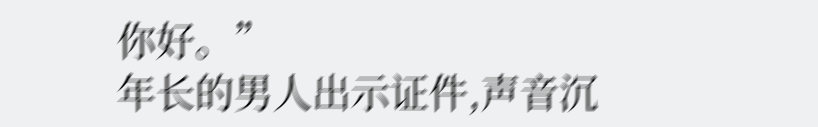你好。”
年长的男人出示证件,声音沉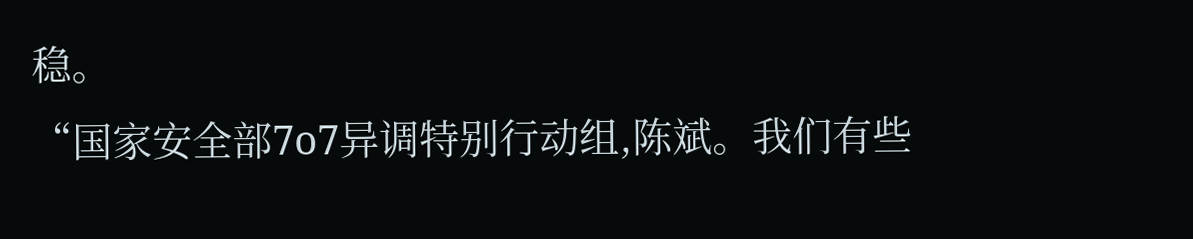稳。
“国家安全部7o7异调特别行动组,陈斌。我们有些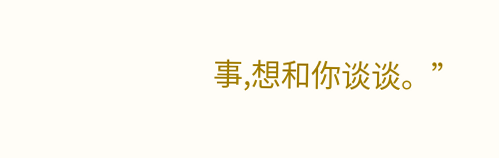事,想和你谈谈。”